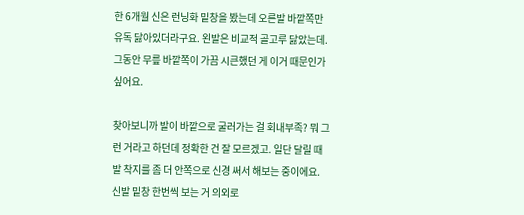한 6개월 신은 런닝화 밑창을 봤는데 오른발 바깥쪽만 유독 닳아있더라구요. 왼발은 비교적 골고루 닳았는데. 그동안 무릎 바깥쪽이 가끔 시큰했던 게 이거 때문인가 싶어요.

찾아보니까 발이 바깥으로 굴러가는 걸 회내부족? 뭐 그런 거라고 하던데 정확한 건 잘 모르겠고. 일단 달릴 때 발 착지를 좀 더 안쪽으로 신경 써서 해보는 중이에요. 신발 밑창 한번씩 보는 거 의외로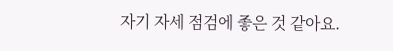자기 자세 점검에 좋은 것 같아요.